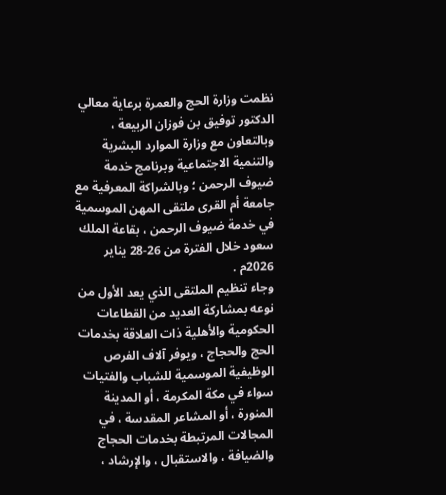نظمت وزارة الحج والعمرة برعاية معالي الدكتور توفيق بن فوزان الربيعة ، وبالتعاون مع وزارة الموارد البشرية والتنمية الاجتماعية وبرنامج خدمة ضيوف الرحمن ؛ وبالشراكة المعرفية مع جامعة أم القرى ملتقى المهن الموسمية في خدمة ضيوف الرحمن ، بقاعة الملك سعود خلال الفترة من 26-28 يناير 2026م .
وجاء تنظيم الملتقى الذي يعد الأول من نوعه بمشاركة العديد من القطاعات الحكومية والأهلية ذات العلاقة بخدمات الحج والحجاج ، ويوفر آلاف الفرص الوظيفية الموسمية للشباب والفتيات سواء في مكة المكرمة ، أو المدينة المنورة ، أو المشاعر المقدسة ، في المجالات المرتبطة بخدمات الحجاج والضيافة ، والاستقبال ، والإرشاد ،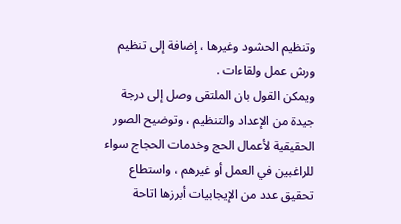وتنظيم الحشود وغيرها ، إضافة إلى تنظيم ورش عمل ولقاءات .
ويمكن القول بان الملتقى وصل إلى درجة جيدة من الإعداد والتنظيم ، وتوضيح الصور الحقيقية لأعمال الحج وخدمات الحجاج سواء للراغبين في العمل أو غيرهم ، واستطاع تحقيق عدد من الإيجابيات أبرزها اتاحة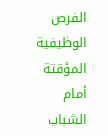الفرص الوظيفية المؤقتة أمام الشباب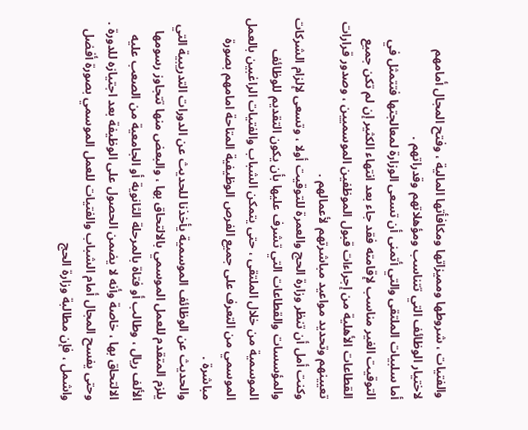والفتيات ، شروطها ومميزاتها ومكافأتها المالية ، وفتح المجال أمامهم لاختيار الوظائف التي تتناسب ومؤهلاتهم وقدراتهم .
أما سلبيات الملتقى والتي أتمنى أن تسعى الوزارة لمعالجتها فتتمثل في التوقيت الغير مناسب لإقامته فقد جاء بعد انتهاء الكثير إن لم تكن جميع القطاعات الأهلية من إجراءات قبول الموظفين الموسميين ، وصدور قرارات تعيينهم وتحديد مواعيد مباشرتهم لأعمالهم .
وكنت أمل أن تنظر وزارة الحج والعمرة للتوقيت أولا ، وتسعى لإلزام الشركات والمؤسسات والقطاعات التي تشرف عليها بأن يكون التقديم للوظائف الموسمية من خلال الملتقى ، حتى يتمكن الشباب والفتيات الراغبين بالعمل الموسمي من التعرف على جميع الفرص الوظيفية المتاحة امامهم بصورة مباشرة .
والحديث عن الوظائف الموسمية يأخذنا للحديث عن الدورات التدريبية التي يلزم المتقدم للعمل الموسمي بالالتحاق بها ، والبعض منها تتجاوز رسومها الألف ريال ، وطالب أو فتاة بالمرحلة الثانوية أو الجامعية من الصعب عليه الالتحاق بها ، خاصة وأنه لا يضمن الحصول على الوظيفة بعد اجتيازه للدورة .
وحتى يفسح المجال أمام الشباب والفتيات للعمل الموسمي بصورة أفضل واشمل ، فإن مطالبة وزارة الحج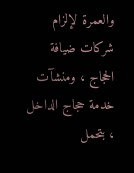والعمرة لإلزام شركات ضيافة الحجاج ، ومنشآت خدمة حجاج الداخل ، بتحمل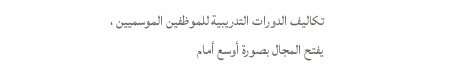تكاليف الدورات التدريبية للموظفين الموسميين ، يفتح المجال بصورة أوسع أمام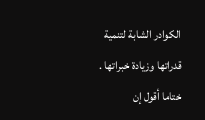الكوادر الشابة لتنمية قدراتها وزيادة خبراتها .
ختاما أقول إن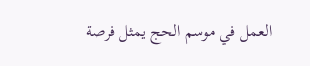العمل في موسم الحج يمثل فرصة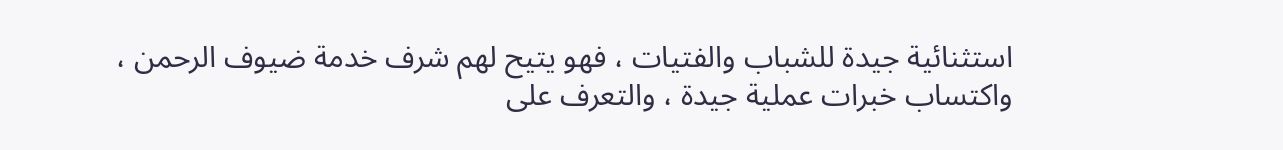استثنائية جيدة للشباب والفتيات ، فهو يتيح لهم شرف خدمة ضيوف الرحمن ، واكتساب خبرات عملية جيدة ، والتعرف على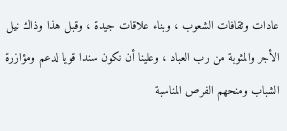عادات وثقافات الشعوب ، وبناء علاقات جيدة ، وقبل هذا وذاك نيل الأجر والمثوبة من رب العباد ، وعلينا أن نكون سندا قويا لدعم ومؤازرة الشباب ومنحهم الفرص المناسبة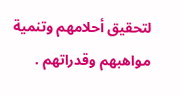لتحقيق أحلامهم وتنمية مواهبهم وقدراتهم .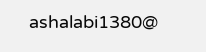ashalabi1380@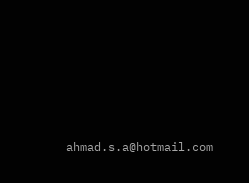ahmad.s.a@hotmail.com